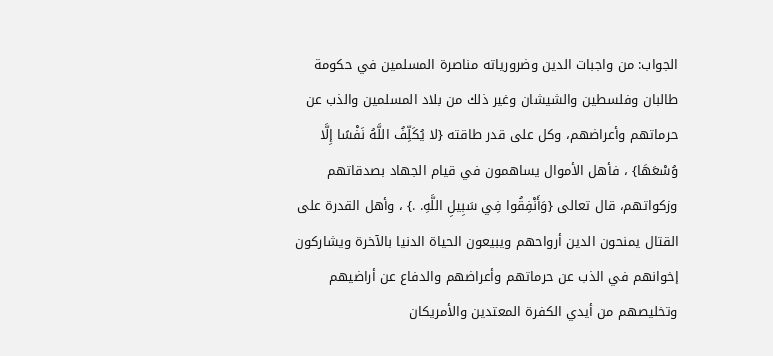الجواب: من واجبات الدين وضرورياته مناصرة المسلمين في حكومة طالبان وفلسطين والشيشان وغير ذلك من بلاد المسلمين والذب عن حرماتهم وأعراضهم، وكل على قدر طاقته {لا يُكَلِّفُ اللَّهُ نَفْسًا إِلَّا وُسْعَهَا} ، فأهل الأموال يساهمون في قيام الجهاد بصدقاتهم وزكواتهم، قال تعالى {وَأَنْفِقُوا فِي سَبِيلِ اللَّهِ. .} ، وأهل القدرة على القتال يمنحون الدين أرواحهم ويبيعون الحياة الدنيا بالآخرة ويشاركون إخوانهم في الذب عن حرماتهم وأعراضهم والدفاع عن أراضيهم وتخليصهم من أيدي الكفرة المعتدين والأمريكان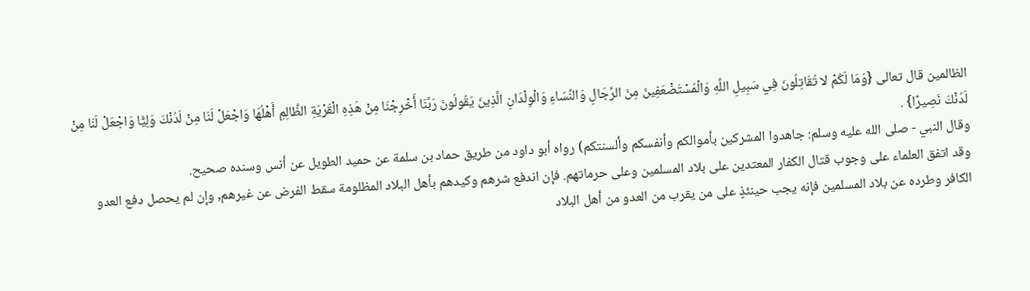الظالمين قال تعالى {وَمَا لَكُمْ لا تُقَاتِلُونَ فِي سَبِيلِ اللَّهِ وَالْمُسْتَضْعَفِينَ مِنَ الرِّجَالِ وَالنِّسَاءِ وَالْوِلْدَانِ الَّذِينَ يَقُولُونَ رَبَّنَا أَخْرِجْنَا مِنْ هَذِهِ الْقَرْيَةِ الظَّالِمِ أَهْلُهَا وَاجْعَلْ لَنَا مِنْ لَدُنْكَ وَلِيًّا وَاجْعَلْ لَنَا مِنْ لَدُنْكَ نَصِيرًا} .
وقال النبي - صلى الله عليه وسلم: جاهدوا المشركين بأموالكم وأنفسكم وألسنتكم) رواه أبو داود من طريق حماد بن سلمة عن حميد الطويل عن أنس وسنده صحيح.
وقد اتفق العلماء على وجوب قتال الكفار المعتدين على بلاد المسلمين وعلى حرماتهم. فإن اندفع شرهم وكيدهم بأهل البلاد المظلومة سقط الفرض عن غيرهم, وإن لم يحصل دفع العدو الكافر وطرده عن بلاد المسلمين فإنه يجب حينئذٍ على من يقرب من العدو من أهل البلاد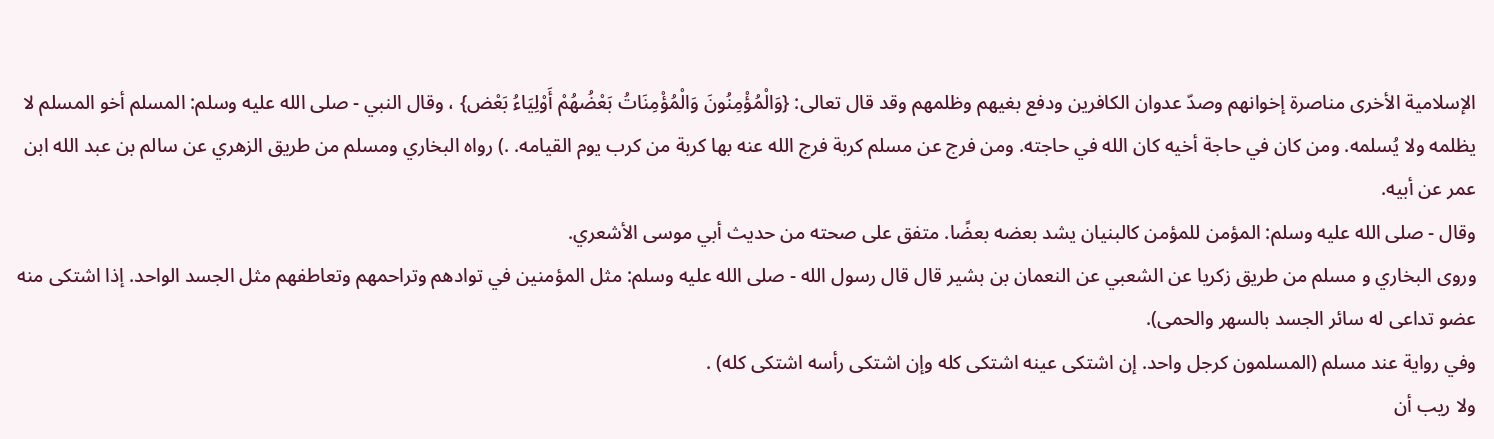الإسلامية الأخرى مناصرة إخوانهم وصدّ عدوان الكافرين ودفع بغيهم وظلمهم وقد قال تعالى: {وَالْمُؤْمِنُونَ وَالْمُؤْمِنَاتُ بَعْضُهُمْ أَوْلِيَاءُ بَعْض} ، وقال النبي - صلى الله عليه وسلم: المسلم أخو المسلم لا يظلمه ولا يُسلمه. ومن كان في حاجة أخيه كان الله في حاجته. ومن فرج عن مسلم كربة فرج الله عنه بها كربة من كرب يوم القيامه. .) رواه البخاري ومسلم من طريق الزهري عن سالم بن عبد الله ابن عمر عن أبيه.
وقال - صلى الله عليه وسلم: المؤمن للمؤمن كالبنيان يشد بعضه بعضًا. متفق على صحته من حديث أبي موسى الأشعري.
وروى البخاري و مسلم من طريق زكريا عن الشعبي عن النعمان بن بشير قال قال رسول الله - صلى الله عليه وسلم: مثل المؤمنين في توادهم وتراحمهم وتعاطفهم مثل الجسد الواحد. إذا اشتكى منه عضو تداعى له سائر الجسد بالسهر والحمى).
وفي رواية عند مسلم (المسلمون كرجل واحد. إن اشتكى عينه اشتكى كله وإن اشتكى رأسه اشتكى كله) .
ولا ريب أن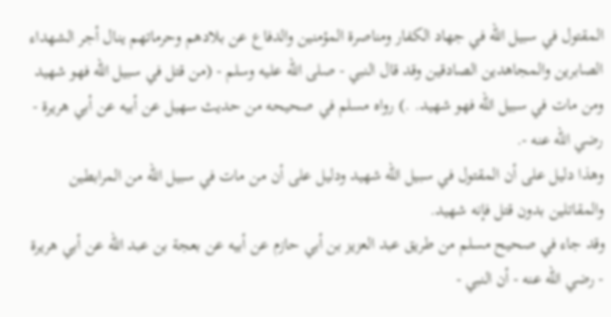المقتول في سبيل الله في جهاد الكفار ومناصرة المؤمنين والدفاع عن بلادهم وحرماتهم ينال أجر الشهداء الصابرين والمجاهدين الصادقين وقد قال النبي - صلى الله عليه وسلم - (من قتل في سبيل الله فهو شهيد ومن مات في سبيل الله فهو شهيد. .) رواه مسلم في صحيحه من حديث سهيل عن أبيه عن أبي هريرة - رضي الله عنه -.
وهذا دليل على أن المقتول في سبيل الله شهيد ودليل على أن من مات في سبيل الله من المرابطين والمقاتلين بدون قتل فإنه شهيد.
وقد جاء في صحيح مسلم من طريق عبد العزيز بن أبي حازم عن أبيه عن بعجة بن عبد الله عن أبي هريرة - رضي الله عنه - أن النبي -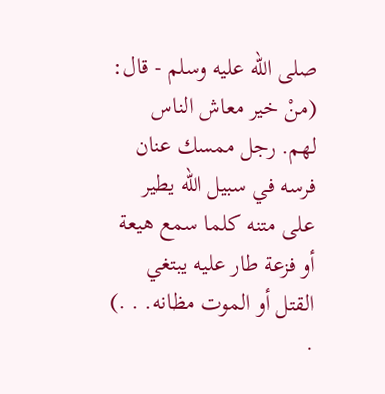صلى الله عليه وسلم - قال: (منْ خير معاش الناس لهم. رجل ممسك عنان فرسه في سبيل الله يطير على متنه كلما سمع هيعة أو فزعة طار عليه يبتغي القتل أو الموت مظانه. . .) .